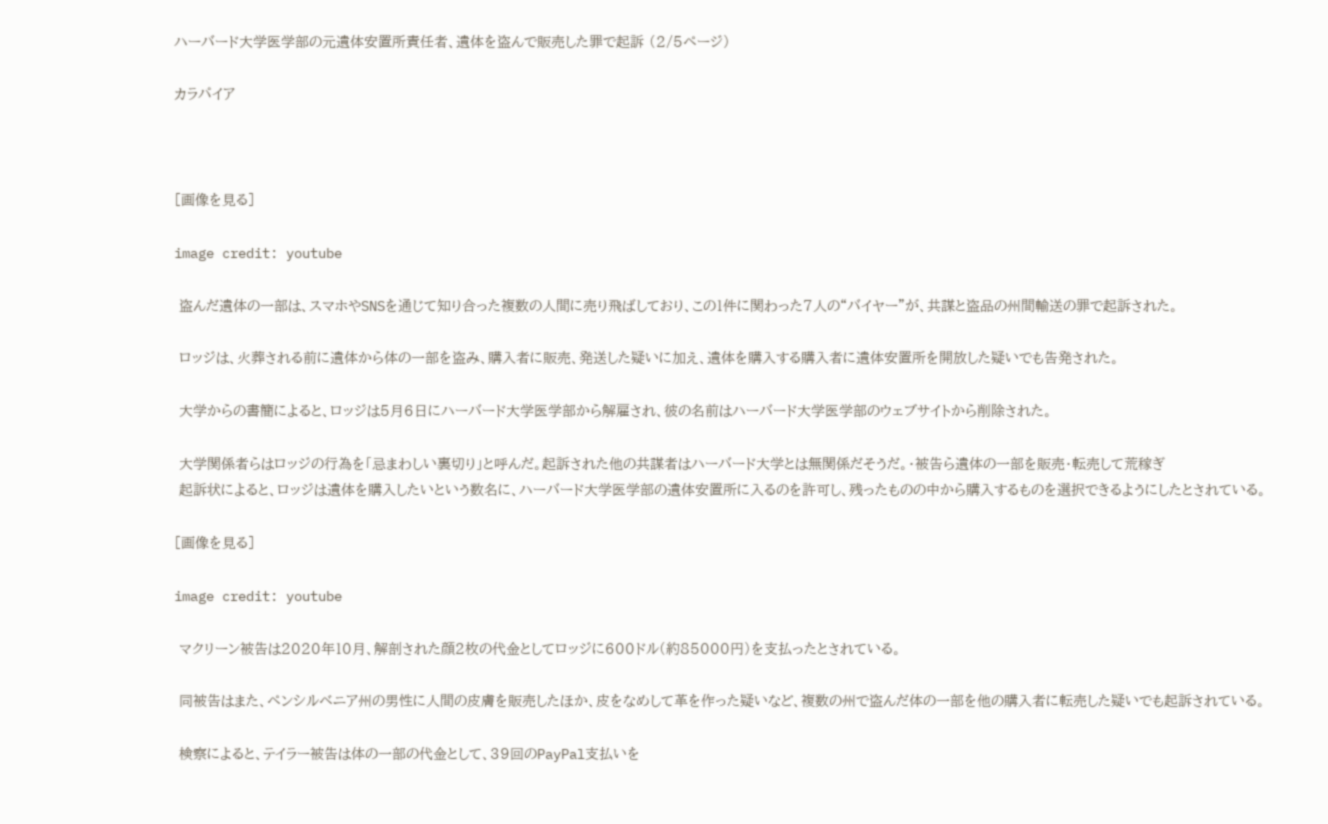ハーバード大学医学部の元遺体安置所責任者、遺体を盗んで販売した罪で起訴 (2/5ページ)

カラパイア



[画像を見る]

image credit: youtube

 盗んだ遺体の一部は、スマホやSNSを通じて知り合った複数の人間に売り飛ばしており、この1件に関わった7人の“バイヤー”が、共謀と盗品の州間輸送の罪で起訴された。

 ロッジは、火葬される前に遺体から体の一部を盗み、購入者に販売、発送した疑いに加え、遺体を購入する購入者に遺体安置所を開放した疑いでも告発された。

 大学からの書簡によると、ロッジは5月6日にハーバード大学医学部から解雇され、彼の名前はハーバード大学医学部のウェブサイトから削除された。

 大学関係者らはロッジの行為を「忌まわしい裏切り」と呼んだ。起訴された他の共謀者はハーバード大学とは無関係だそうだ。・被告ら遺体の一部を販売・転売して荒稼ぎ
 起訴状によると、ロッジは遺体を購入したいという数名に、ハーバード大学医学部の遺体安置所に入るのを許可し、残ったものの中から購入するものを選択できるようにしたとされている。

[画像を見る]

image credit: youtube

 マクリーン被告は2020年10月、解剖された顔2枚の代金としてロッジに600ドル(約85000円)を支払ったとされている。

 同被告はまた、ペンシルベニア州の男性に人間の皮膚を販売したほか、皮をなめして革を作った疑いなど、複数の州で盗んだ体の一部を他の購入者に転売した疑いでも起訴されている。

 検察によると、テイラー被告は体の一部の代金として、39回のPayPal支払いを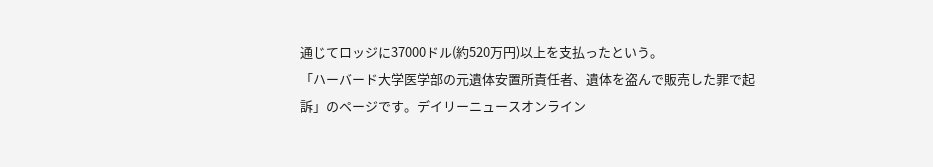通じてロッジに37000ドル(約520万円)以上を支払ったという。
「ハーバード大学医学部の元遺体安置所責任者、遺体を盗んで販売した罪で起訴」のページです。デイリーニュースオンライン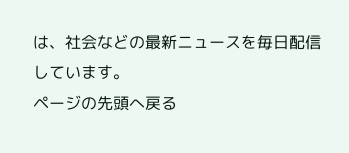は、社会などの最新ニュースを毎日配信しています。
ページの先頭へ戻る